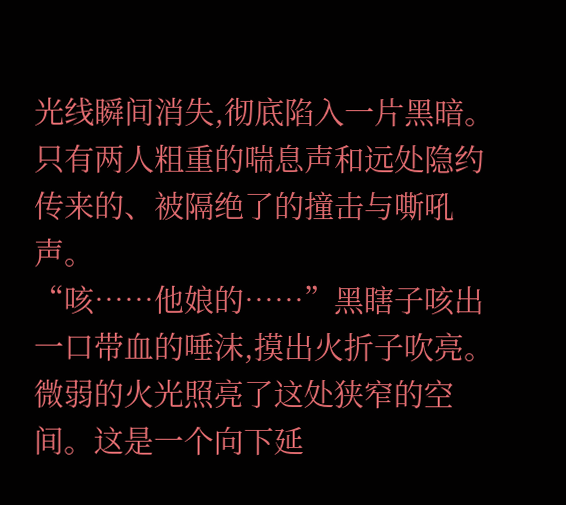光线瞬间消失,彻底陷入一片黑暗。只有两人粗重的喘息声和远处隐约传来的、被隔绝了的撞击与嘶吼声。
“咳……他娘的……”黑瞎子咳出一口带血的唾沫,摸出火折子吹亮。微弱的火光照亮了这处狭窄的空间。这是一个向下延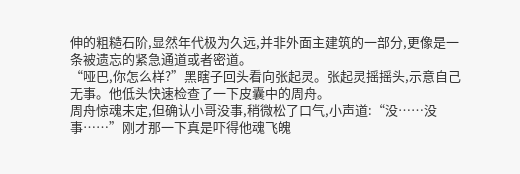伸的粗糙石阶,显然年代极为久远,并非外面主建筑的一部分,更像是一条被遗忘的紧急通道或者密道。
“哑巴,你怎么样?”黑瞎子回头看向张起灵。张起灵摇摇头,示意自己无事。他低头快速检查了一下皮囊中的周舟。
周舟惊魂未定,但确认小哥没事,稍微松了口气,小声道:“没……没事……”刚才那一下真是吓得他魂飞魄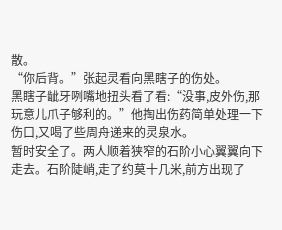散。
“你后背。”张起灵看向黑瞎子的伤处。
黑瞎子龇牙咧嘴地扭头看了看:“没事,皮外伤,那玩意儿爪子够利的。”他掏出伤药简单处理一下伤口,又喝了些周舟递来的灵泉水。
暂时安全了。两人顺着狭窄的石阶小心翼翼向下走去。石阶陡峭,走了约莫十几米,前方出现了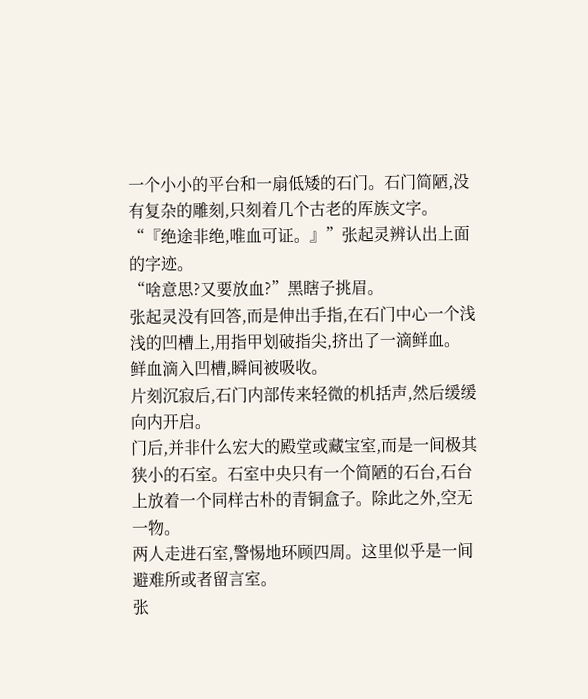一个小小的平台和一扇低矮的石门。石门简陋,没有复杂的雕刻,只刻着几个古老的厍族文字。
“『绝途非绝,唯血可证。』”张起灵辨认出上面的字迹。
“啥意思?又要放血?”黑瞎子挑眉。
张起灵没有回答,而是伸出手指,在石门中心一个浅浅的凹槽上,用指甲划破指尖,挤出了一滴鲜血。
鲜血滴入凹槽,瞬间被吸收。
片刻沉寂后,石门内部传来轻微的机括声,然后缓缓向内开启。
门后,并非什么宏大的殿堂或藏宝室,而是一间极其狭小的石室。石室中央只有一个简陋的石台,石台上放着一个同样古朴的青铜盒子。除此之外,空无一物。
两人走进石室,警惕地环顾四周。这里似乎是一间避难所或者留言室。
张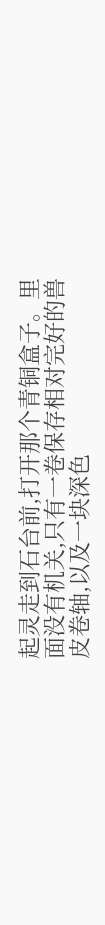起灵走到石台前,打开那个青铜盒子。里面没有机关,只有一卷保存相对完好的兽皮卷轴,以及一块深色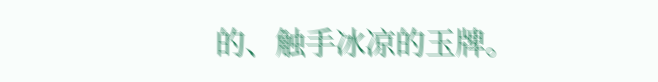的、触手冰凉的玉牌。